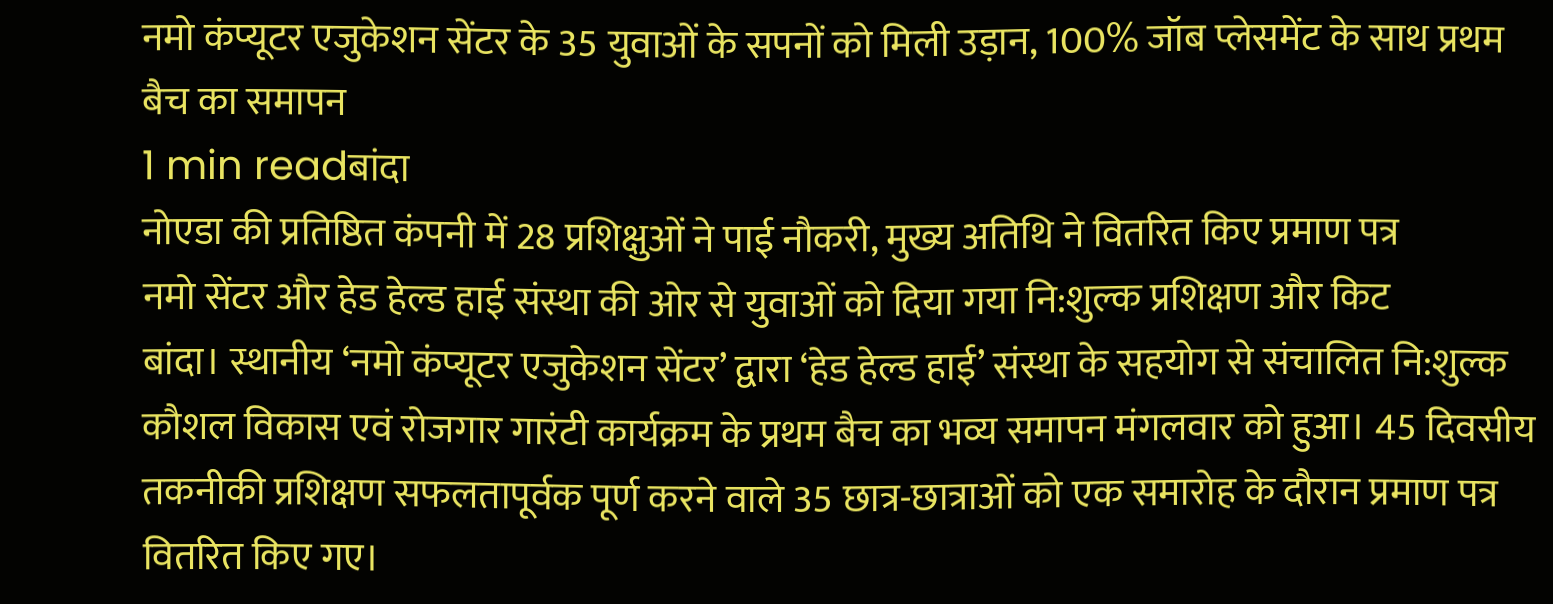नमो कंप्यूटर एजुकेशन सेंटर के 35 युवाओं के सपनों को मिली उड़ान, 100% जॉब प्लेसमेंट के साथ प्रथम बैच का समापन
1 min readबांदा
नोएडा की प्रतिष्ठित कंपनी में 28 प्रशिक्षुओं ने पाई नौकरी, मुख्य अतिथि ने वितरित किए प्रमाण पत्र
नमो सेंटर और हेड हेल्ड हाई संस्था की ओर से युवाओं को दिया गया नि:शुल्क प्रशिक्षण और किट
बांदा। स्थानीय ‘नमो कंप्यूटर एजुकेशन सेंटर’ द्वारा ‘हेड हेल्ड हाई’ संस्था के सहयोग से संचालित नि:शुल्क कौशल विकास एवं रोजगार गारंटी कार्यक्रम के प्रथम बैच का भव्य समापन मंगलवार को हुआ। 45 दिवसीय तकनीकी प्रशिक्षण सफलतापूर्वक पूर्ण करने वाले 35 छात्र-छात्राओं को एक समारोह के दौरान प्रमाण पत्र वितरित किए गए।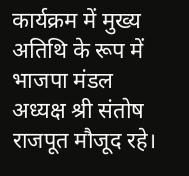कार्यक्रम में मुख्य अतिथि के रूप में भाजपा मंडल अध्यक्ष श्री संतोष राजपूत मौजूद रहे।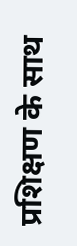प्रशिक्षण के साथ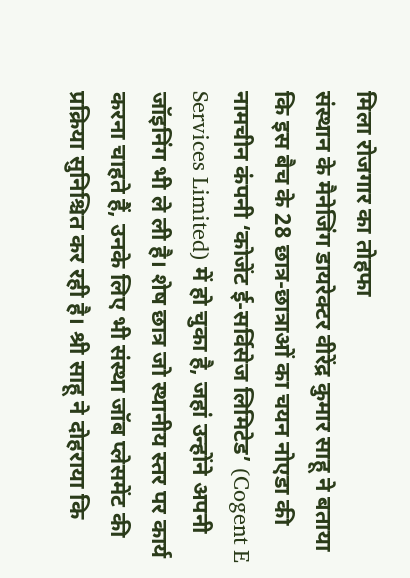मिला रोजगार का तोहफा
संस्थान के मैनेजिंग डायरेक्टर वीरेंद्र कुमार साहू ने बताया कि इस बैच के 28 छात्र-छात्राओं का चयन नोएडा की नामचीन कंपनी ‘कोजेंट ई-सर्विसेज लिमिटेड’ (Cogent E Services Limited) में हो चुका है, जहां उन्होंने अपनी जॉइनिंग भी ले ली है। शेष छात्र जो स्थानीय स्तर पर कार्य करना चाहते हैं, उनके लिए भी संस्था जॉब प्लेसमेंट की प्रक्रिया सुनिश्चित कर रही है। श्री साहू ने दोहराया कि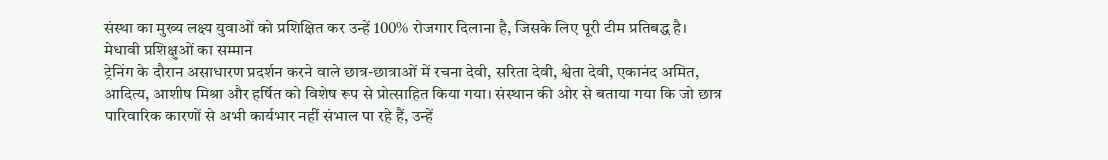संस्था का मुख्य लक्ष्य युवाओं को प्रशिक्षित कर उन्हें 100% रोजगार दिलाना है, जिसके लिए पूरी टीम प्रतिबद्ध है।
मेधावी प्रशिक्षुओं का सम्मान
ट्रेनिंग के दौरान असाधारण प्रदर्शन करने वाले छात्र-छात्राओं में रचना देवी, सरिता देवी, श्वेता देवी, एकानंद अमित, आदित्य, आशीष मिश्रा और हर्षित को विशेष रूप से प्रोत्साहित किया गया। संस्थान की ओर से बताया गया कि जो छात्र पारिवारिक कारणों से अभी कार्यभार नहीं संभाल पा रहे हैं, उन्हें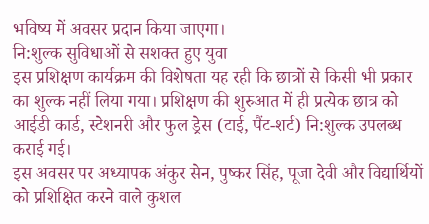भविष्य में अवसर प्रदान किया जाएगा।
नि:शुल्क सुविधाओं से सशक्त हुए युवा
इस प्रशिक्षण कार्यक्रम की विशेषता यह रही कि छात्रों से किसी भी प्रकार का शुल्क नहीं लिया गया। प्रशिक्षण की शुरुआत में ही प्रत्येक छात्र को आईडी कार्ड, स्टेशनरी और फुल ड्रेस (टाई, पैंट-शर्ट) नि:शुल्क उपलब्ध कराई गई।
इस अवसर पर अध्यापक अंकुर सेन, पुष्कर सिंह, पूजा देवी और विद्यार्थियों को प्रशिक्षित करने वाले कुशल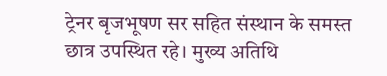ट्रेनर बृजभूषण सर सहित संस्थान के समस्त छात्र उपस्थित रहे। मुख्य अतिथि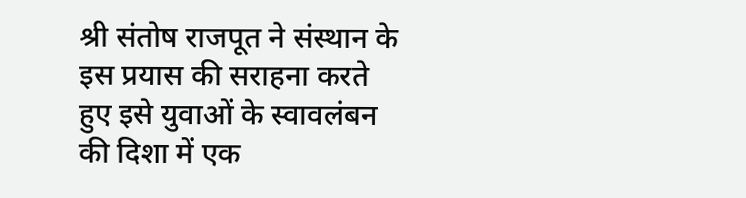श्री संतोष राजपूत ने संस्थान के इस प्रयास की सराहना करते हुए इसे युवाओं के स्वावलंबन की दिशा में एक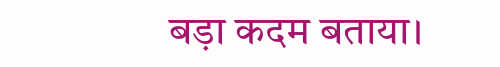बड़ा कदम बताया।